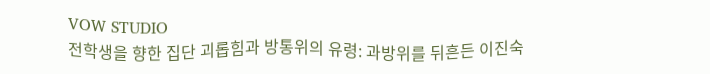VOW STUDIO
전학생을 향한 집단 괴롭힘과 방통위의 유령: 과방위를 뒤흔든 이진숙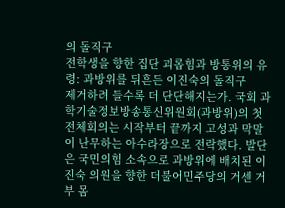의 돌직구
전학생을 향한 집단 괴롭힘과 방통위의 유령: 과방위를 뒤흔든 이진숙의 돌직구
제거하려 들수록 더 단단해지는가. 국회 과학기술정보방송통신위원회(과방위)의 첫 전체회의는 시작부터 끝까지 고성과 막말이 난무하는 아수라장으로 전락했다. 발단은 국민의힘 소속으로 과방위에 배치된 이진숙 의원을 향한 더불어민주당의 거센 거부 몸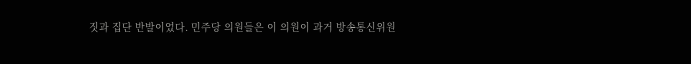짓과 집단 반발이었다. 민주당 의원들은 이 의원이 과거 방송통신위원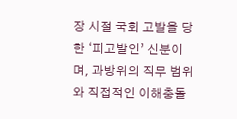장 시절 국회 고발을 당한 ‘피고발인’ 신분이며, 과방위의 직무 범위와 직접적인 이해충돌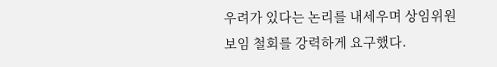우려가 있다는 논리를 내세우며 상임위원 보임 철회를 강력하게 요구했다.